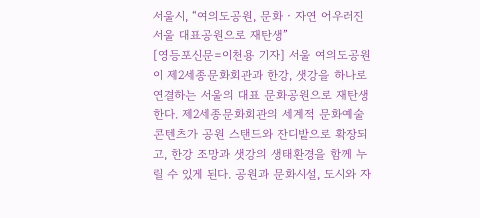서울시, “여의도공원, 문화‧자연 어우러진 서울 대표공원으로 재탄생”
[영등포신문=이천용 기자] 서울 여의도공원이 제2세종문화회관과 한강, 샛강을 하나로 연결하는 서울의 대표 문화공원으로 재탄생한다. 제2세종문화회관의 세계적 문화예술 콘텐츠가 공원 스탠드와 잔디밭으로 확장되고, 한강 조망과 샛강의 생태환경을 함께 누릴 수 있게 된다. 공원과 문화시설, 도시와 자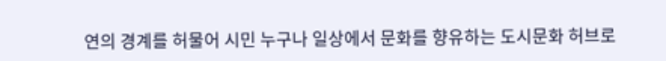연의 경계를 허물어 시민 누구나 일상에서 문화를 향유하는 도시문화 허브로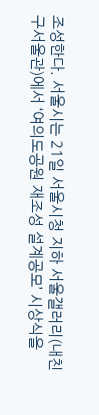조성한다. 서울시는 21일 서울시청 지하 서울갤러리(내친구서울관)에서 ‘여의도공원 재조성 설계공모’ 시상식을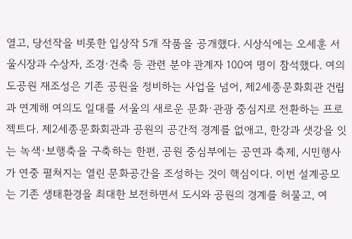열고, 당선작을 비롯한 입상작 5개 작품을 공개했다. 시상식에는 오세훈 서울시장과 수상자, 조경·건축 등 관련 분야 관계자 100여 명이 참석했다. 여의도공원 재조성은 기존 공원을 정비하는 사업을 넘어, 제2세종문화회관 건립과 연계해 여의도 일대를 서울의 새로운 문화·관광 중심지로 전환하는 프로젝트다. 제2세종문화회관과 공원의 공간적 경계를 없애고, 한강과 샛강을 잇는 녹색·보행축을 구축하는 한편, 공원 중심부에는 공연과 축제, 시민행사가 연중 펼쳐지는 열린 문화공간을 조성하는 것이 핵심이다. 이번 설계공모는 기존 생태환경을 최대한 보전하면서 도시와 공원의 경계를 허물고, 여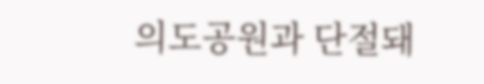의도공원과 단절돼